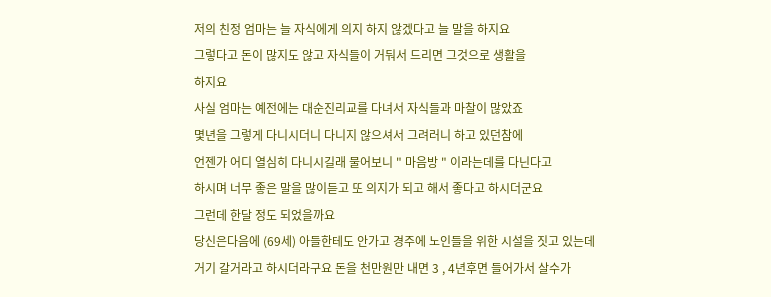저의 친정 엄마는 늘 자식에게 의지 하지 않겠다고 늘 말을 하지요
그렇다고 돈이 많지도 않고 자식들이 거둬서 드리면 그것으로 생활을
하지요
사실 엄마는 예전에는 대순진리교를 다녀서 자식들과 마찰이 많았죠
몇년을 그렇게 다니시더니 다니지 않으셔서 그려러니 하고 있던참에
언젠가 어디 열심히 다니시길래 물어보니 " 마음방 " 이라는데를 다닌다고
하시며 너무 좋은 말을 많이듣고 또 의지가 되고 해서 좋다고 하시더군요
그런데 한달 정도 되었을까요
당신은다음에 (69세) 아들한테도 안가고 경주에 노인들을 위한 시설을 짓고 있는데
거기 갈거라고 하시더라구요 돈을 천만원만 내면 3 , 4년후면 들어가서 살수가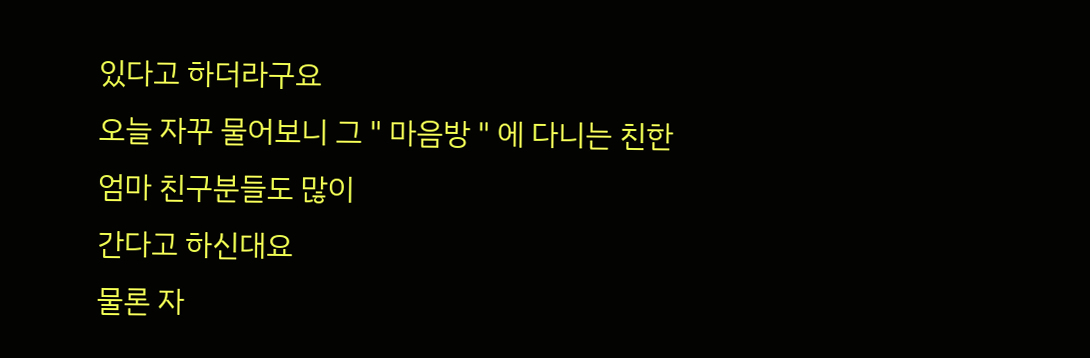있다고 하더라구요
오늘 자꾸 물어보니 그 " 마음방 " 에 다니는 친한 엄마 친구분들도 많이
간다고 하신대요
물론 자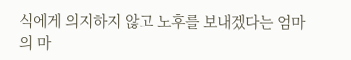식에게 의지하지 않고 노후를 보내겠다는 엄마의 마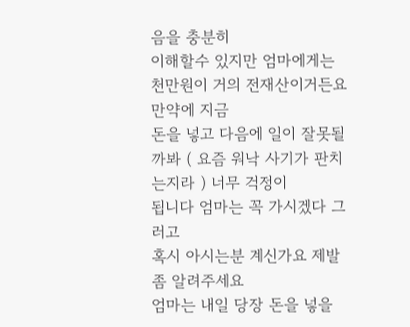음을 충분히
이해할수 있지만 엄마에게는 천만원이 거의 전재산이거든요 만약에 지금
돈을 넣고 다음에 일이 잘못될까봐 ( 요즘 워낙 사기가 판치는지라 ) 너무 걱정이
됩니다 엄마는 꼭 가시겠다 그러고
혹시 아시는분 계신가요 제발 좀 알려주세요
엄마는 내일 당장 돈을 넣을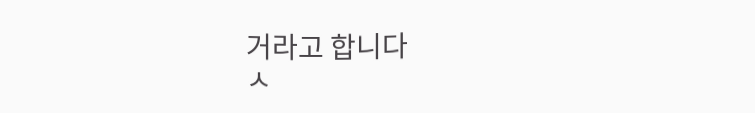거라고 합니다
ㅅ